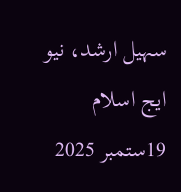سہیل ارشد، نیو ایج اسلام
19ستمبر 2025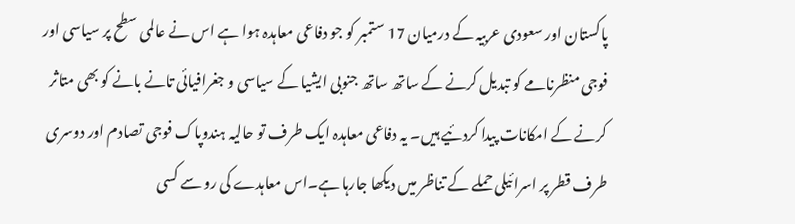پاکستان اور سعودی عربیہ کے درمیان 17 ستمبر کو جو دفاعی معاہدہ ہوا ہے اس نے عالمی سطح پر سیاسی اور فوجی منظرنامے کو تبدیل کرنے کے ساتھ ساتھ جنوبی ایشیا کے سیاسی و جغرافیائی تانے بانے کو بھی متاثر کرنے کے امکانات پیدا کردئیے ہیں۔ یہ دفاعی معاہدہ ایک طرف تو حالیہ ہندوپاک فوجی تصادم اور دوسری طرف قطر پر اسرائیلی حملے کے تناظر میں دیکھا جارہا ہے۔اس معاہدے کی رو سے کسی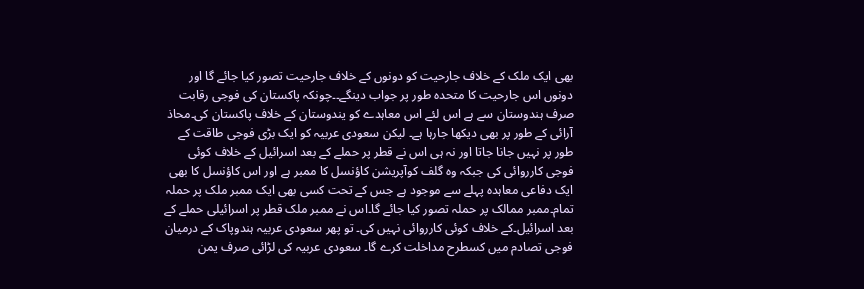بھی ایک ملک کے خلاف جارحیت کو دونوں کے خلاف جارحیت تصور کیا جائے گا اور دونوں اس جارحیت کا متحدہ طور پر جواب دینگے۔۔چونکہ پاکستان کی فوجی رقابت صرف ہندوستان سے ہے اس لئے اس معاہدے کو یندوستان کے خلاف پاکستان کی۔محاذ آرائی کے طور پر بھی دیکھا جارہا ہے۔ لیکن سعودی عربیہ کو ایک بڑی فوجی طاقت کے طور پر نہیں جانا جاتا اور نہ ہی اس نے قطر پر حملے کے بعد اسرائیل کے خلاف کوئی فوجی کارروائی کی جبکہ وہ گلف کوآپریشن کاؤنسل کا ممبر ہے اور اس کاؤنسل کا بھی ایک دفاعی معاہدہ پہلے سے موجود ہے جس کے تحت کسی بھی ایک ممبر ملک پر حملہ تمام۔ممبر ممالک پر حملہ تصور کیا جائے گا۔اس نے ممبر ملک قطر پر اسرائیلی حملے کے بعد اسرائیل۔کے خلاف کوئی کارروائی نہیں کی۔ تو پھر سعودی عربیہ ہندوپاک کے درمیان فوجی تصادم میں کسطرح مداخلت کرے گا۔ سعودی عربیہ کی لڑائی صرف یمن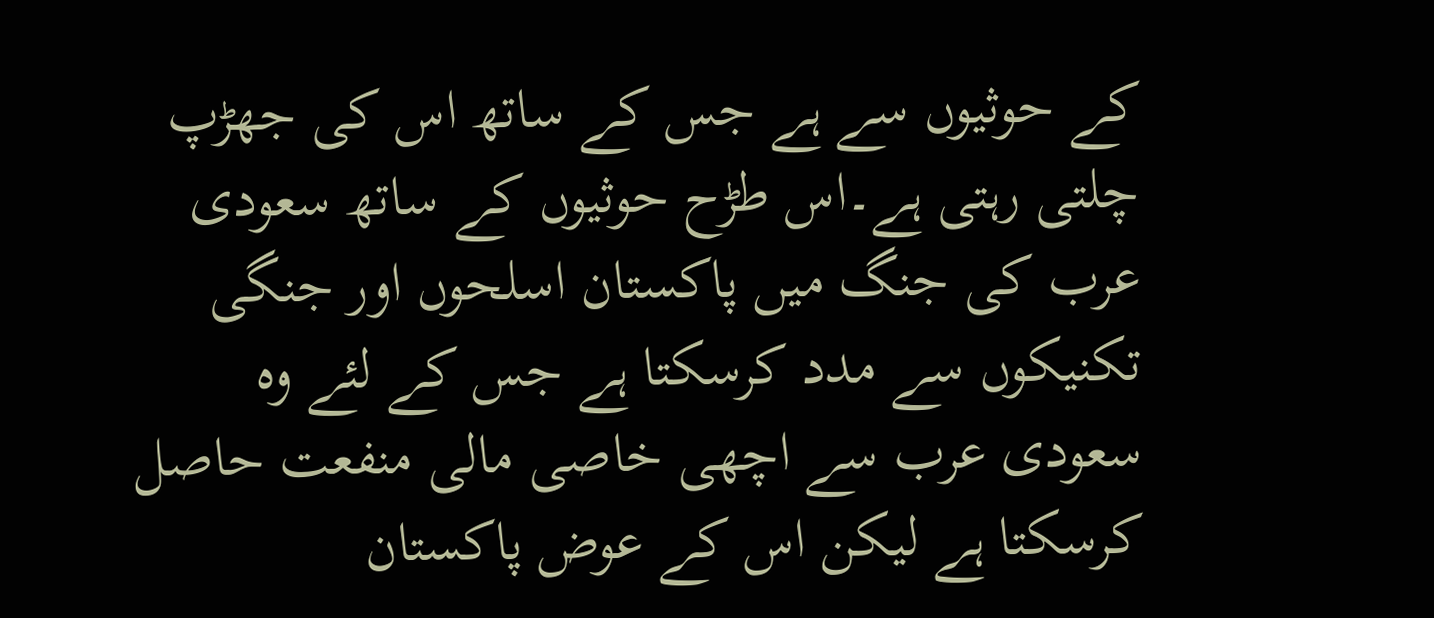کے حوثیوں سے ہے جس کے ساتھ اس کی جھڑپ چلتی رہتی ہے۔اس طڑح حوثیوں کے ساتھ سعودی عرب کی جنگ میں پاکستان اسلحوں اور جنگی تکنیکوں سے مدد کرسکتا ہے جس کے لئے وہ سعودی عرب سے اچھی خاصی مالی منفعت حاصل کرسکتا ہے لیکن اس کے عوض پاکستان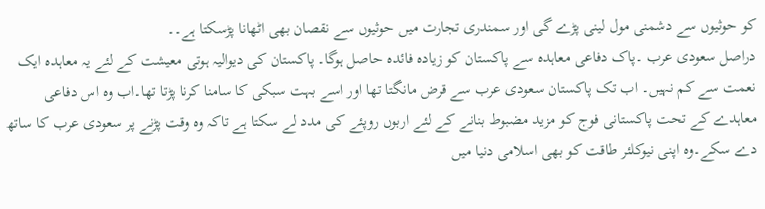کو حوثیوں سے دشمنی مول لینی پڑے گی اور سمندری تجارت میں حوثیوں سے نقصان بھی اٹھانا پڑسکتا ہے۔۔
دراصل سعودی عرب ۔پاک دفاعی معاہدہ سے پاکستان کو زیادہ فائدہ حاصل ہوگا۔ پاکستان کی دیوالیہ ہوتی معیشت کے لئے یہ معاہدہ ایک نعمت سے کم نہیں۔ اب تک پاکستان سعودی عرب سے قرض مانگتا تھا اور اسے بہت سبکی کا سامنا کرنا پڑتا تھا۔اب وہ اس دفاعی معاہدے کے تحت پاکستانی فوج کو مزید مضبوط بنانے کے لئے اربوں روپئے کی مدد لے سکتا ہے تاکہ وہ وقت پڑنے پر سعودی عرب کا ساتھ دے سکے۔وہ اپنی نیوکلئر طاقت کو بھی اسلامی دنیا میں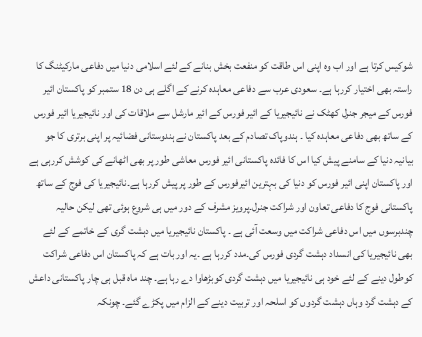شوکیس کرتا ہے اور اب وہ اپنی اس طاقت کو منفعت بخش بنانے کے لئے اسلامی دنیا میں دفاعی مارکیٹنگ کا راستہ بھی اختیار کررہا ہے۔ سعودی عرب سے دفاعی معاہدہ کرنے کے اگلے ہی دن 18 ستمبر کو پاکستان ائیر فورس کے میجر جنرل کھٹک نے نائیجیریا کے ائیر فورس کے ائیر مارشل سے ملاقات کی اور نائیجیریا ائیر فورس کے ساتھ بھی دفاعی معاہدہ کیا ۔ ہندوپاک تصادم کے بعد پاکستان نے ہندوستانی فضائیہ پر اپنی برتری کا جو بیانیہ دنیا کے سامنے پیش کیا اس کا فائدہ پاکستانی ائیر فورس معاشی طور پر بھی اٹھانے کی کوشش کررہی ہے اور پاکستان اپنی ائیر فورس کو دنیا کی بہترین ائیرفورس کے طور پر پیش کررہا ہے۔نائیجیریا کی فوج کے ساتھ پاکستانی فوج کا دفاعی تعاون اور شراکت جنرل۔پرویز مشرف کے دور میں ہی شروع ہوئی تھی لیکن حالیہ چندبرسوں میں اس دفاعی شراکت میں وسعت آئی ہے ۔ پاکستان نائیجیریا میں دہشت گری کے خاتمے کے لئے بھی نائیجیریا کی انسداد دہشت گردی فورس کی۔مدد کررہا ہے ۔یہ اور بات ہے کہ پاکستان اس دفاعی شراکت کوطول دینے کے لئے خود ہی نائیجیریا میں دہشت گردی کوبڑھاوا دے رہا ہے۔ چند ماہ قبل ہی چار پاکستانی داعش کے دہشت گرد وہاں دہشت گردوں کو اسلحہ اور تربیت دینے کے الزام میں پکڑے گئے۔ چونکہ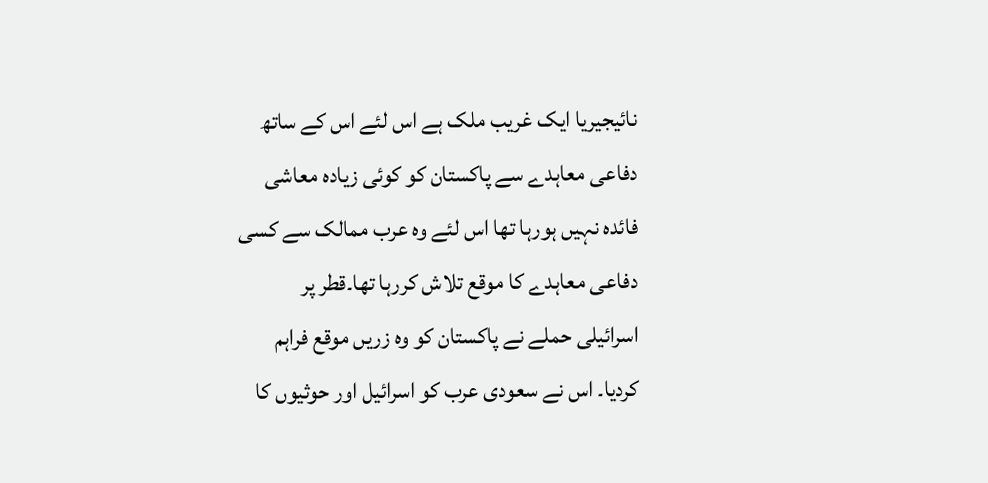نائیجیریا ایک غریب ملک ہے اس لئے اس کے ساتھ دفاعی معاہدے سے پاکستان کو کوئی زیادہ معاشی فائدہ نہیں ہورہا تھا اس لئے وہ عرب ممالک سے کسی دفاعی معاہدے کا موقع تلاش کررہا تھا۔قطر پر اسرائیلی حملے نے پاکستان کو وہ زریں موقع فراہم کردیا۔ اس نے سعودی عرب کو اسرائیل اور حوثیوں کا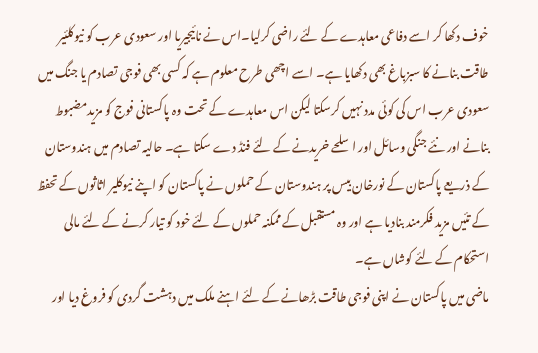خوف دکھا کر اسے دفاعی معاہدے کے لئے راضی کرلیا۔اس نے نائیجیریا اور سعودی عرب کو نیوکلئیر طاقت بنانے کا سبزباغ بھی دکھایا ہے۔ اسے اچھی طرح معلوم ہے کہ کسی بھی فوجی تصادم یا جنگ میں سعودی عرب اس کی کوئی مدد نہیں کرسکتا لیکن اس معاہدے کے تحت وہ پاکستانی فوج کو مزیدمضبوط بنانے اور نئے جنگی وسائل اور اسلحے خریدنے کے لئے فنڈ دے سکتا ہے۔ حالیہ تصادم میں ہندوستان کے ذریعے پاکستان کے نورخان بیس پر ہندوستان کے حملوں نے پاکستان کو اپنے نیوکلیر اثاثوں کے تحفظ کے تئیں مزید فکرمند بنادیا ہے اور وہ مستقبل کے ممکنہ حملوں کے لئے خود کو تیار کرنے کے لئے مالی استحکام کے لئے کوشاں ہے۔
ماضی میں پاکستان نے اپنی فوجی طاقت بڑھانے کے لئے اہنے ملک میں دہشت گردی کو فروغ دیا اور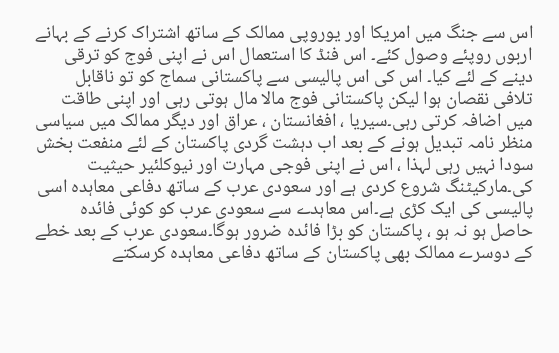اس سے جنگ میں امریکا اور یوروپی ممالک کے ساتھ اشتراک کرنے کے بہانے اربوں روپئے وصول کئے۔ اس فنڈ کا استعمال اس نے اپنی فوج کو ترقی دینے کے لئے کیا۔ اس کی اس پالیسی سے پاکستانی سماج کو تو ناقابل تلافی نقصان ہوا لیکن پاکستانی فوج مالا مال ہوتی رہی اور اپنی طاقت میں اضافہ کرتی رہی۔سیریا ، افغانستان ، عراق اور دیگر ممالک میں سیاسی منظر نامہ تبدیل ہونے کے بعد اب دہشت گردی پاکستان کے لئے منفعت بخش سودا نہیں رہی لہذا ، اس نے اپنی فوجی مہارت اور نیوکلئیر حیثیت کی۔مارکیٹنگ شروع کردی ہے اور سعودی عرب کے ساتھ دفاعی معاہدہ اسی پالیسی کی ایک کڑی ہے۔اس معاہدے سے سعودی عرب کو کوئی فائدہ حاصل ہو نہ ہو ، پاکستان کو بڑا فائدہ ضرور ہوگا۔سعودی عرب کے بعد خطے کے دوسرے ممالک بھی پاکستان کے ساتھ دفاعی معاہدہ کرسکتے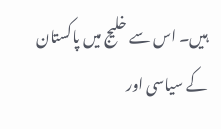ہیں۔ اس سے خلیج میں پاکستان کے سیاسی اور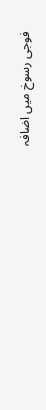فوجی رسوخ میں اضافہ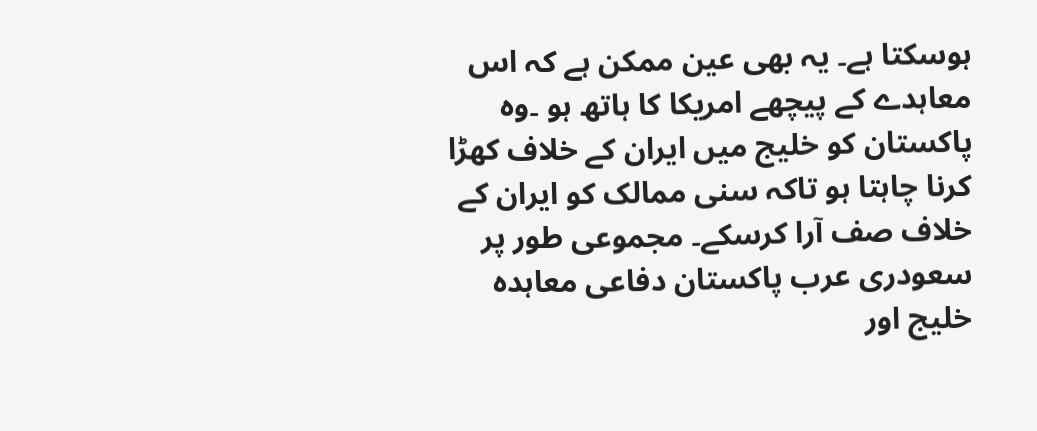ہوسکتا ہے۔ یہ بھی عین ممکن ہے کہ اس معاہدے کے پیچھے امریکا کا ہاتھ ہو ۔وہ پاکستان کو خلیج میں ایران کے خلاف کھڑا کرنا چاہتا ہو تاکہ سنی ممالک کو ایران کے خلاف صف آرا کرسکے۔ مجموعی طور پر سعودری عرب پاکستان دفاعی معاہدہ خلیج اور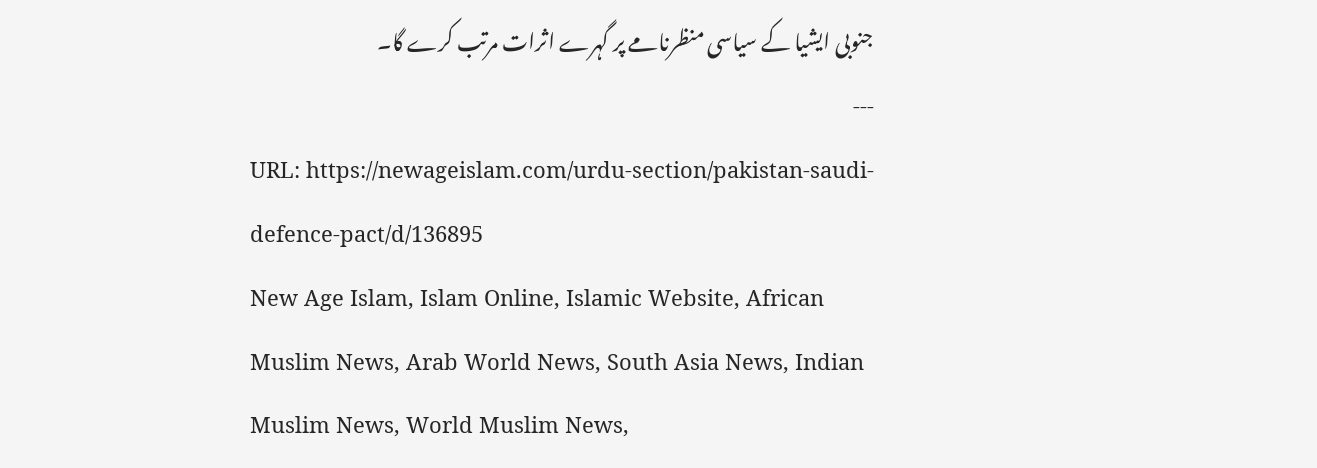جنوبی ایشیا کے سیاسی منظرنامے پر گہرے اثرات مرتب کرے گا۔
---
URL: https://newageislam.com/urdu-section/pakistan-saudi-defence-pact/d/136895
New Age Islam, Islam Online, Islamic Website, African Muslim News, Arab World News, South Asia News, Indian Muslim News, World Muslim News,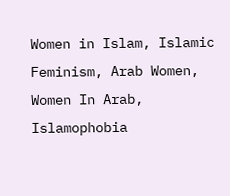Women in Islam, Islamic Feminism, Arab Women, Women In Arab, Islamophobia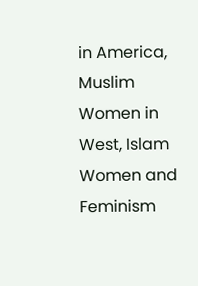in America, Muslim Women in West, Islam Women and Feminism